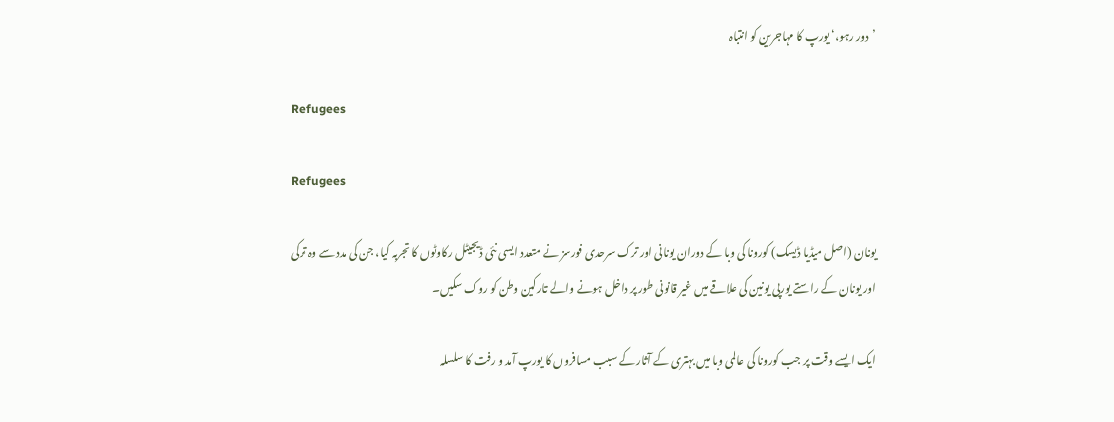’دور رہو،‘ یورپ کا مہاجرین کو انتباہ

Refugees

Refugees

یونان (اصل میڈیا ڈیسک) کورونا کی وبا کے دوران یونانی اور ترک سرحدی فورسز نے متعدد ایسی نئی ڈیجیٹل رکاوٹوں کا تجربہ کیا، جن کی مدد سے وہ ترکی اور یونان کے راستے یورپی یونین کی علاقے میں غیر قانونی طور پر داخل ہونے والے تارکین وطن کو روک سکیں۔

ایک ایسے وقت پر جب کورونا کی عالمی وبا میں بہتری کے آثار کے سبب مسافروں کا یورپ آمد و رفت کا سلسلہ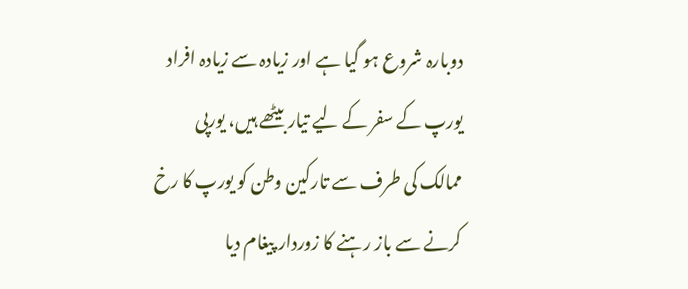دوبارہ شروع ہو گیا ہے اور زیادہ سے زیادہ افراد یورپ کے سفر کے لیے تیار بیٹھے ہیں، یورپی ممالک کی طرف سے تارکین وطن کو یورپ کا رخ کرنے سے باز رہنے کا زوردار پیغام دیا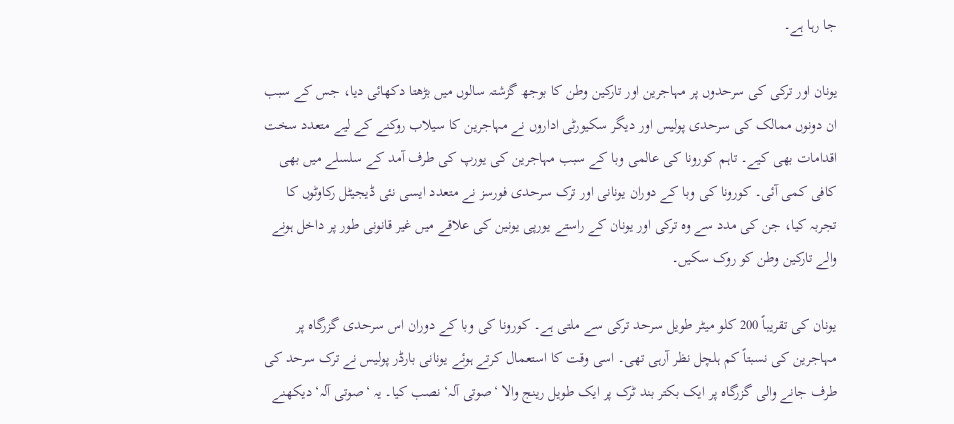جا رہا ہے۔

یونان اور ترکی کی سرحدوں پر مہاجرین اور تارکین وطن کا بوجھ گزشتہ سالوں میں بڑھتا دکھائی دیا، جس کے سبب ان دونوں ممالک کی سرحدی پولیس اور دیگر سکیورٹی اداروں نے مہاجرین کا سیلاب روکنے کے لیے متعدد سخت اقدامات بھی کیے۔ تاہم کورونا کی عالمی وبا کے سبب مہاجرین کی یورپ کی طرف آمد کے سلسلے میں بھی کافی کمی آئی۔ کورونا کی وبا کے دوران یونانی اور ترک سرحدی فورسز نے متعدد ایسی نئی ڈیجیٹل رکاوٹوں کا تجربہ کیا، جن کی مدد سے وہ ترکی اور یونان کے راستے یورپی یونین کی علاقے میں غیر قانونی طور پر داخل ہونے والے تارکین وطن کو روک سکیں۔

یونان کی تقریباً 200 کلو میٹر طویل سرحد ترکی سے ملتی ہے۔ کورونا کی وبا کے دوران اس سرحدی گزرگاہ پر مہاجرین کی نسبتاً کم ہلچل نظر آرہی تھی۔ اسی وقت کا استعمال کرتے ہوئے یونانی بارڈر پولیس نے ترک سرحد کی طرف جانے والی گزرگاہ پر ایک بکتر بند ٹرک پر ایک طویل رینج والا ‘صوتی آلہ‘ نصب کیا۔ یہ ‘صوتی آلہ‘ دیکھنے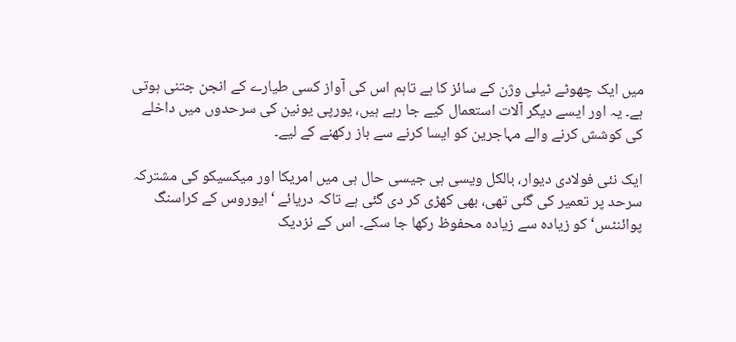میں ایک چھوٹے ٹیلی وژن کے سائز کا ہے تاہم اس کی آواز کسی طیارے کے انجن جتنی ہوتی ہے۔ یہ اور ایسے دیگر آلات استعمال کیے جا رہے ہیں، یورپی یونین کی سرحدوں میں داخلے کی کوشش کرنے والے مہاجرین کو ایسا کرنے سے باز رکھنے کے لیے۔

ایک نئی فولادی دیوار، بالکل ویسی ہی جیسی حال ہی میں امریکا اور میکسیکو کی مشترکہ سرحد پر تعمیر کی گئی تھی، بھی کھڑی کر دی گئی ہے تاکہ دریائے ‘ایوروس کے کراسنگ پوائنٹس‘ کو زیادہ سے زیادہ محفوظ رکھا جا سکے۔ اس کے نزدیک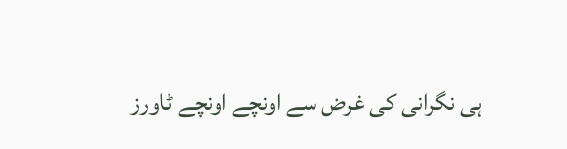ہی نگرانی کی غرض سے اونچے اونچے ٹاورز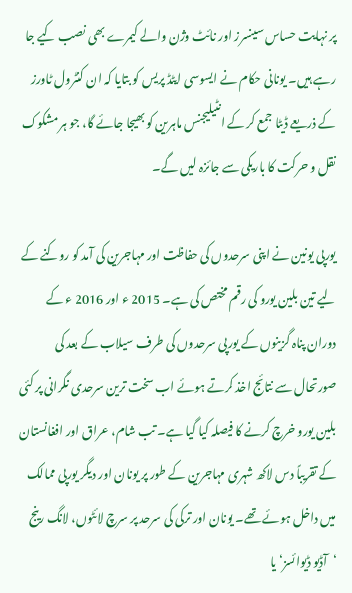پر نہایت حساس سینسرز اور نائٹ وژن والے کیمرے بھی نصب کیے جا رہے ہیں۔ یونانی حکام نے ایسوسی ایٹڈ پریس کو بتایا کہ ان کنٹرول ٹاورز کے ذریعے ڈیٹا جمع کر کے انٹیلیجنس ماہرین کو بھیجا جائے گا، جو ہر مشکوک نقل و حرکت کا باریکی سے جائزہ لیں گے۔

یورپی یونین نے اپنی سرحدوں کی حفاظت اور مہاجرین کی آمد کو روکنے کے لیے تین بلین یورو کی رقم مختص کی ہے۔ 2015 ء اور 2016 ء کے دوران پناہ گزینوں کے یورپی سرحدوں کی طرف سیلاب کے بعد کی صورتحال سے نتائج اخذ کرتے ہوئے اب سخت ترین سرحدی نگرانی پر کئی بلین یورو خرچ کرنے کا فیصلہ کیا گیا ہے۔ تب شام، عراق اور افغانستان کے تقریباً دس لاکھ شہری مہاجرین کے طور پر یونان اور دیگر یورپی ممالک میں داخل ہوئے تھے۔ یونان اور ترکی کی سرحد پر سرچ لائٹوں، لانگ رینج ‘آڈیو ڈیوائسز‘ یا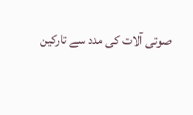صوتی آلات کی مدد سے تارکین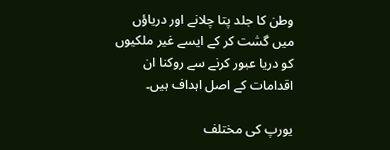وطن کا جلد پتا چلانے اور دریاؤں میں گشت کر کے ایسے غیر ملکیوں کو دریا عبور کرنے سے روکنا ان اقدامات کے اصل اہداف ہیں۔

یورپ کی مختلف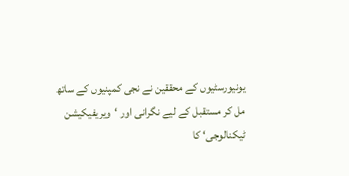یونیورسٹیوں کے محققین نے نجی کمپنیوں کے ساتھ مل کر مستقبل کے لیے نگرانی اور ‘ویریفیکیشن ٹیکنالوجی‘ کا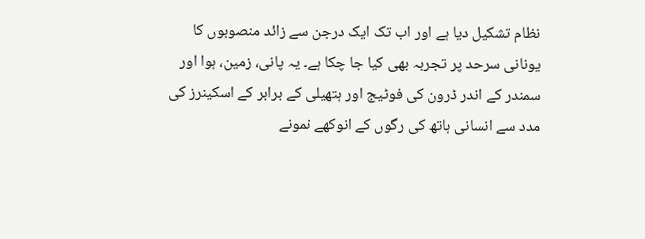نظام تشکیل دیا ہے اور اب تک ایک درجن سے زائد منصوبوں کا یونانی سرحد پر تجربہ بھی کیا جا چکا ہے۔ یہ پانی، زمین، ہوا اور سمندر کے اندر ڈرون کی فوٹیج اور ہتھیلی کے برابر کے اسکینرز کی مدد سے انسانی ہاتھ کی رگوں کے انوکھے نمونے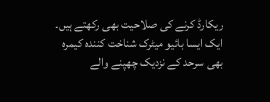ریکارڈ کرنے کی صلاحیت بھی رکھتے ہیں۔ ایک ایسا بائیو میٹرک شناخت کنندہ کیمرہ بھی سرحد کے نزدیک چھپنے والے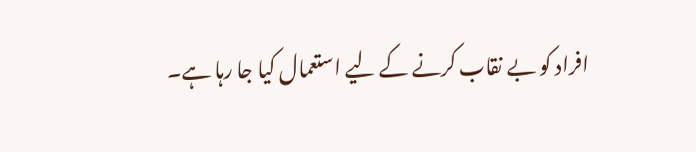افراد کو بے نقاب کرنے کے لیے استعمال کیا جا رہا ہے۔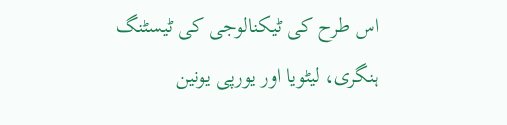اس طرح کی ٹیکنالوجی کی ٹیسٹنگ ہنگری، لیٹویا اور یورپی یونین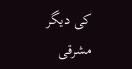کی دیگر مشرقی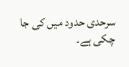سرحدی حدود میں کی جا چکی ہے۔